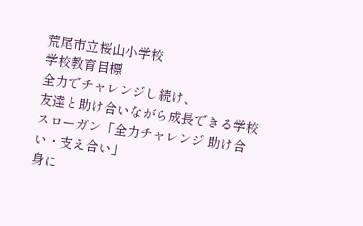荒尾市立桜山小学校
学校教育目標
全力でチャレンジし続け、
友達と助け合いながら成長できる学校
スローガン「全力チャレンジ 助け合い・支え合い」
身に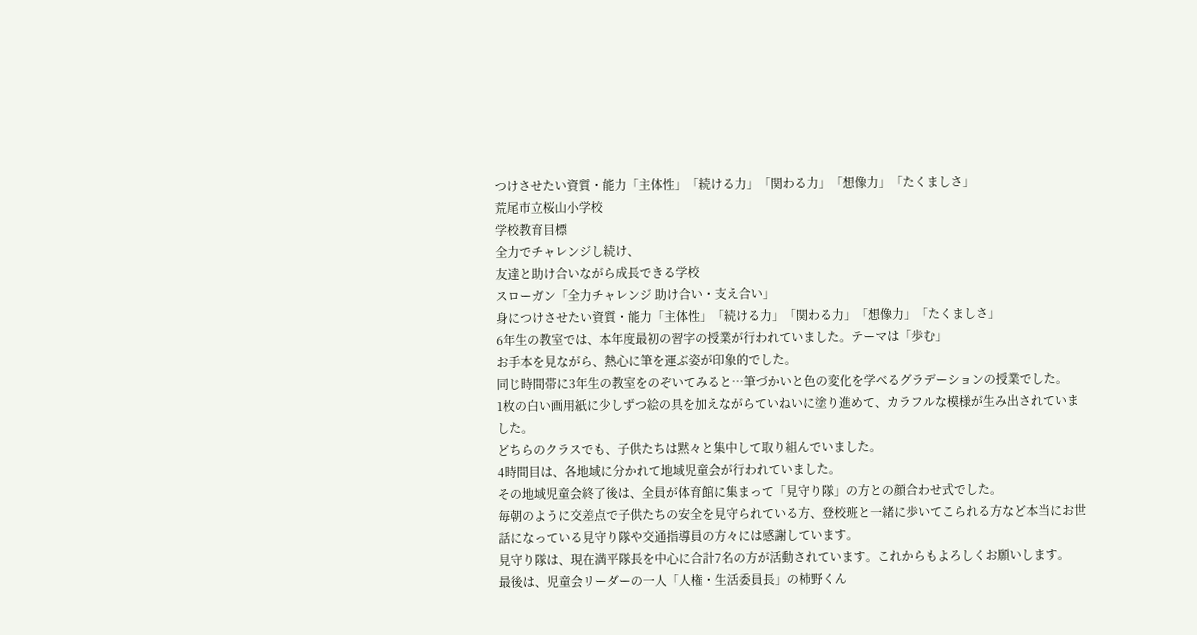つけさせたい資質・能力「主体性」「続ける力」「関わる力」「想像力」「たくましさ」
荒尾市立桜山小学校
学校教育目標
全力でチャレンジし続け、
友達と助け合いながら成長できる学校
スローガン「全力チャレンジ 助け合い・支え合い」
身につけさせたい資質・能力「主体性」「続ける力」「関わる力」「想像力」「たくましさ」
6年生の教室では、本年度最初の習字の授業が行われていました。テーマは「歩む」
お手本を見ながら、熱心に筆を運ぶ姿が印象的でした。
同じ時間帯に3年生の教室をのぞいてみると…筆づかいと色の変化を学べるグラデーションの授業でした。
1枚の白い画用紙に少しずつ絵の具を加えながらていねいに塗り進めて、カラフルな模様が生み出されていました。
どちらのクラスでも、子供たちは黙々と集中して取り組んでいました。
4時間目は、各地域に分かれて地域児童会が行われていました。
その地域児童会終了後は、全員が体育館に集まって「見守り隊」の方との顔合わせ式でした。
毎朝のように交差点で子供たちの安全を見守られている方、登校班と一緒に歩いてこられる方など本当にお世話になっている見守り隊や交通指導員の方々には感謝しています。
見守り隊は、現在満平隊長を中心に合計7名の方が活動されています。これからもよろしくお願いします。
最後は、児童会リーダーの一人「人権・生活委員長」の柿野くん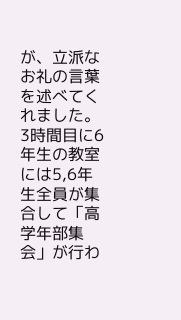が、立派なお礼の言葉を述べてくれました。
3時間目に6年生の教室には5,6年生全員が集合して「高学年部集会」が行わ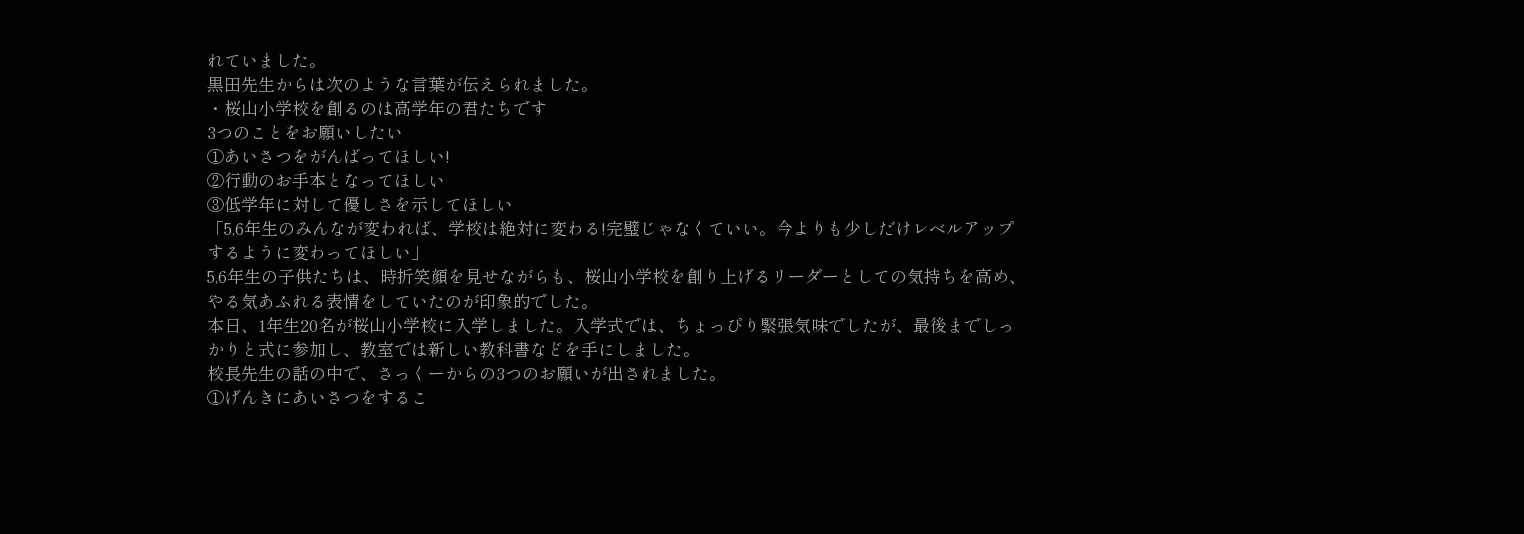れていました。
黒田先生からは次のような言葉が伝えられました。
・桜山小学校を創るのは高学年の君たちです
3つのことをお願いしたい
①あいさつをがんばってほしい!
②行動のお手本となってほしい
③低学年に対して優しさを示してほしい
「5,6年生のみんなが変われば、学校は絶対に変わる!完璧じゃなくていい。今よりも少しだけレベルアップするように変わってほしい」
5,6年生の子供たちは、時折笑顔を見せながらも、桜山小学校を創り上げるリーダーとしての気持ちを高め、やる気あふれる表情をしていたのが印象的でした。
本日、1年生20名が桜山小学校に入学しました。入学式では、ちょっぴり緊張気味でしたが、最後までしっかりと式に参加し、教室では新しい教科書などを手にしました。
校長先生の話の中で、さっくーからの3つのお願いが出されました。
①げんきにあいさつをするこ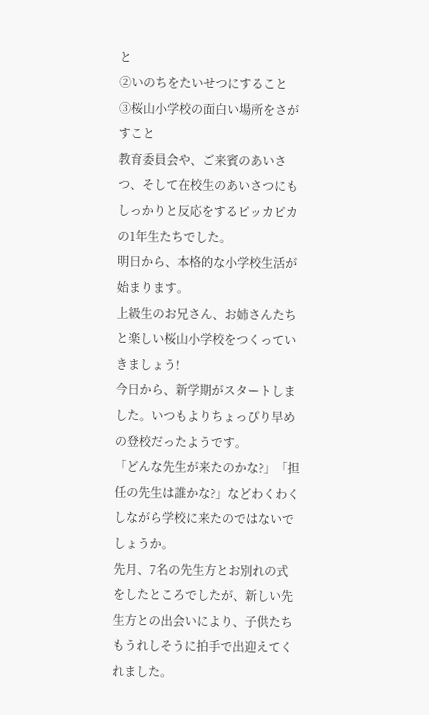と
②いのちをたいせつにすること
③桜山小学校の面白い場所をさがすこと
教育委員会や、ご来賓のあいさつ、そして在校生のあいさつにもしっかりと反応をするピッカピカの1年生たちでした。
明日から、本格的な小学校生活が始まります。
上級生のお兄さん、お姉さんたちと楽しい桜山小学校をつくっていきましょう!
今日から、新学期がスタートしました。いつもよりちょっぴり早めの登校だったようです。
「どんな先生が来たのかな?」「担任の先生は誰かな?」などわくわくしながら学校に来たのではないでしょうか。
先月、7名の先生方とお別れの式をしたところでしたが、新しい先生方との出会いにより、子供たちもうれしそうに拍手で出迎えてくれました。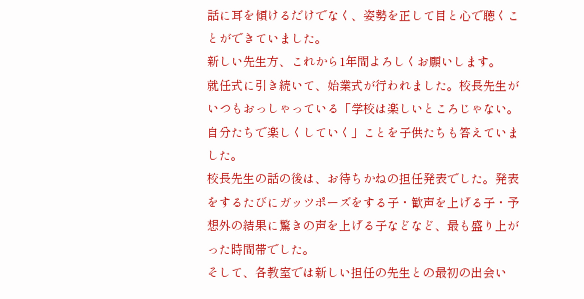話に耳を傾けるだけでなく、姿勢を正して目と心で聴くことができていました。
新しい先生方、これから1年間よろしくお願いします。
就任式に引き続いて、始業式が行われました。校長先生がいつもおっしゃっている「学校は楽しいところじゃない。自分たちで楽しくしていく」ことを子供たちも答えていました。
校長先生の話の後は、お待ちかねの担任発表でした。発表をするたびにガッツポーズをする子・歓声を上げる子・予想外の結果に驚きの声を上げる子などなど、最も盛り上がった時間帯でした。
そして、各教室では新しい担任の先生との最初の出会い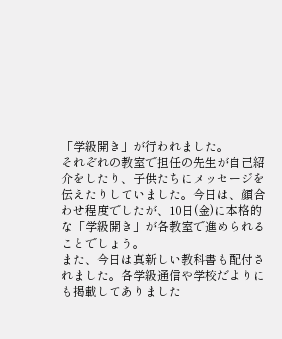「学級開き」が行われました。
それぞれの教室で担任の先生が自己紹介をしたり、子供たちにメッセージを伝えたりしていました。今日は、顔合わせ程度でしたが、10日(金)に本格的な「学級開き」が各教室で進められることでしょう。
また、今日は真新しい教科書も配付されました。各学級通信や学校だよりにも掲載してありました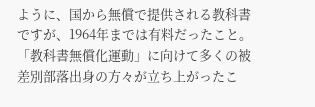ように、国から無償で提供される教科書ですが、1964年までは有料だったこと。「教科書無償化運動」に向けて多くの被差別部落出身の方々が立ち上がったこ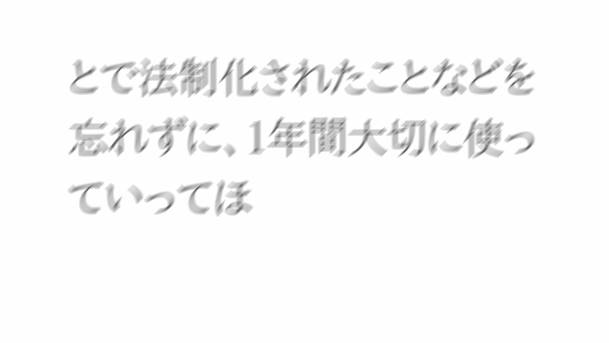とで法制化されたことなどを忘れずに、1年間大切に使っていってほ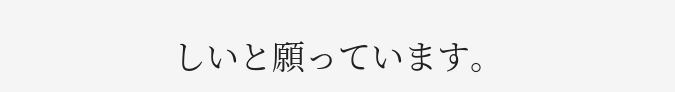しいと願っています。